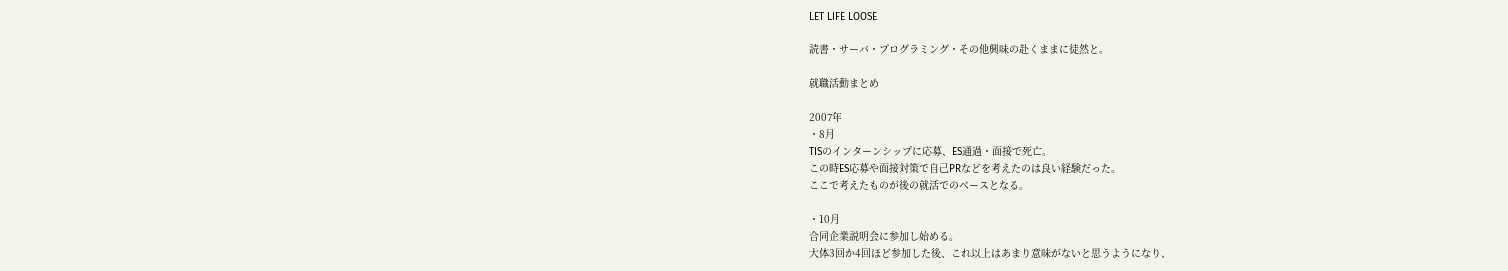LET LIFE LOOSE

読書・サーバ・プログラミング・その他興味の赴くままに徒然と。

就職活動まとめ

2007年
・8月
TISのインターンシップに応募、ES通過・面接で死亡。
この時ES応募や面接対策で自己PRなどを考えたのは良い経験だった。
ここで考えたものが後の就活でのベースとなる。

・10月
合同企業説明会に参加し始める。
大体3回か4回ほど参加した後、これ以上はあまり意味がないと思うようになり、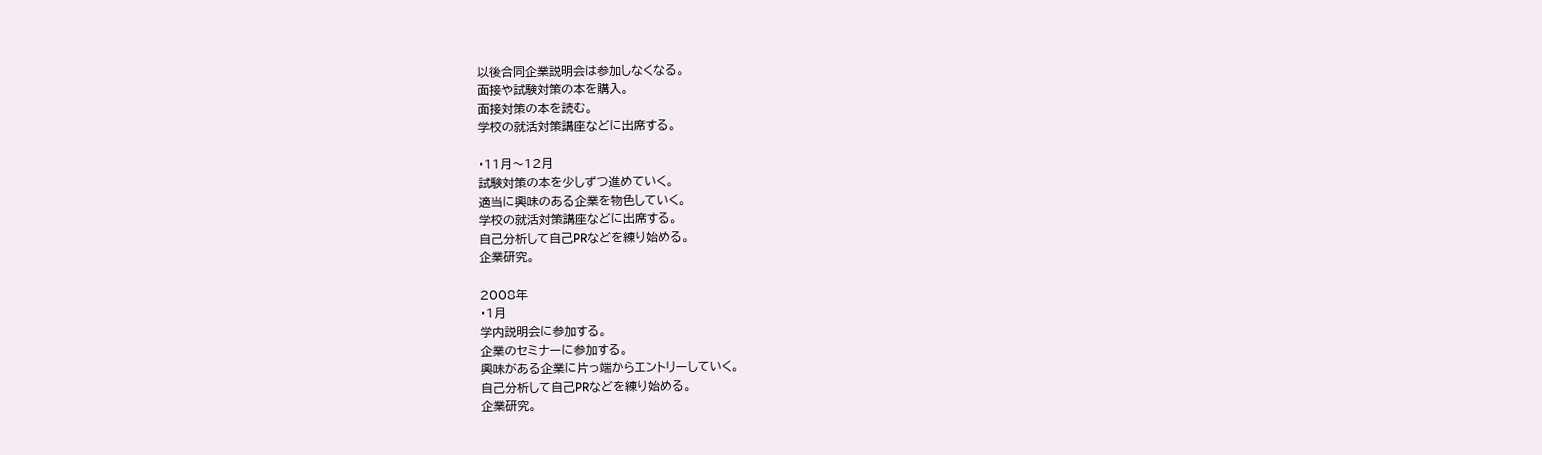以後合同企業説明会は参加しなくなる。
面接や試験対策の本を購入。
面接対策の本を読む。
学校の就活対策講座などに出席する。

・11月〜12月
試験対策の本を少しずつ進めていく。
適当に興味のある企業を物色していく。
学校の就活対策講座などに出席する。
自己分析して自己PRなどを練り始める。
企業研究。

2008年
・1月
学内説明会に参加する。
企業のセミナーに参加する。
興味がある企業に片っ端からエントリーしていく。
自己分析して自己PRなどを練り始める。
企業研究。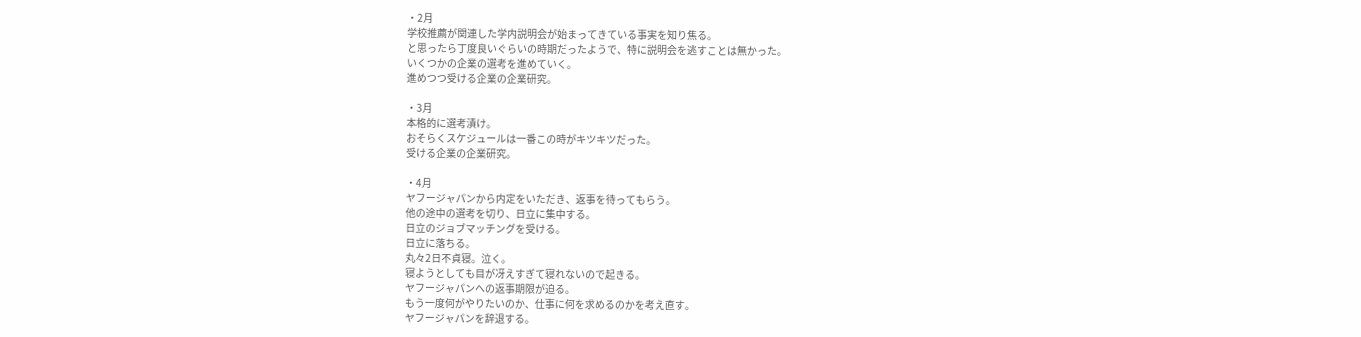・2月
学校推薦が関連した学内説明会が始まってきている事実を知り焦る。
と思ったら丁度良いぐらいの時期だったようで、特に説明会を逃すことは無かった。
いくつかの企業の選考を進めていく。
進めつつ受ける企業の企業研究。

・3月
本格的に選考漬け。
おそらくスケジュールは一番この時がキツキツだった。
受ける企業の企業研究。

・4月
ヤフージャパンから内定をいただき、返事を待ってもらう。
他の途中の選考を切り、日立に集中する。
日立のジョブマッチングを受ける。
日立に落ちる。
丸々2日不貞寝。泣く。
寝ようとしても目が冴えすぎて寝れないので起きる。
ヤフージャパンへの返事期限が迫る。
もう一度何がやりたいのか、仕事に何を求めるのかを考え直す。
ヤフージャパンを辞退する。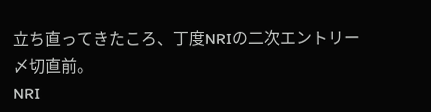立ち直ってきたころ、丁度NRIの二次エントリー〆切直前。
NRI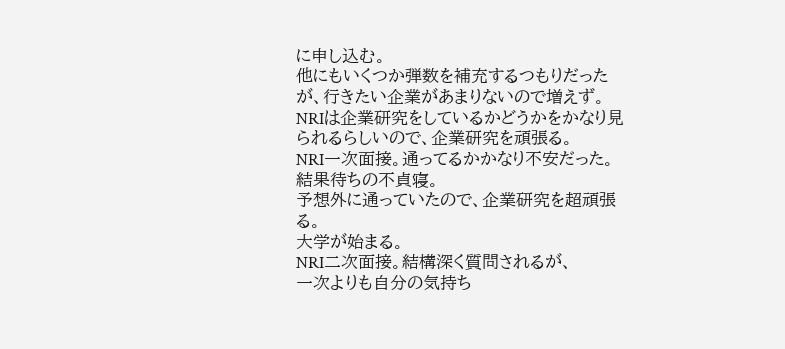に申し込む。
他にもいくつか弾数を補充するつもりだったが、行きたい企業があまりないので増えず。
NRIは企業研究をしているかどうかをかなり見られるらしいので、企業研究を頑張る。
NRI一次面接。通ってるかかなり不安だった。
結果待ちの不貞寝。
予想外に通っていたので、企業研究を超頑張る。
大学が始まる。
NRI二次面接。結構深く質問されるが、
一次よりも自分の気持ち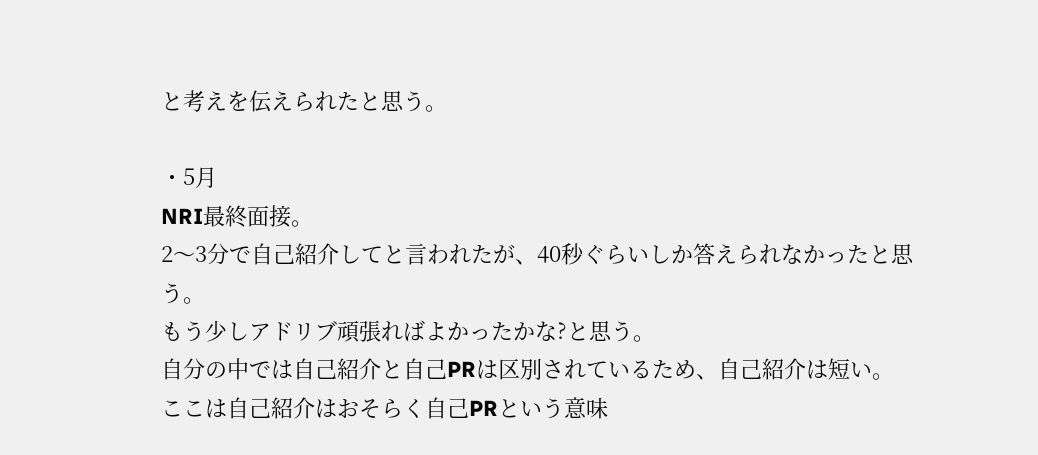と考えを伝えられたと思う。

・5月
NRI最終面接。
2〜3分で自己紹介してと言われたが、40秒ぐらいしか答えられなかったと思う。
もう少しアドリブ頑張ればよかったかな?と思う。
自分の中では自己紹介と自己PRは区別されているため、自己紹介は短い。
ここは自己紹介はおそらく自己PRという意味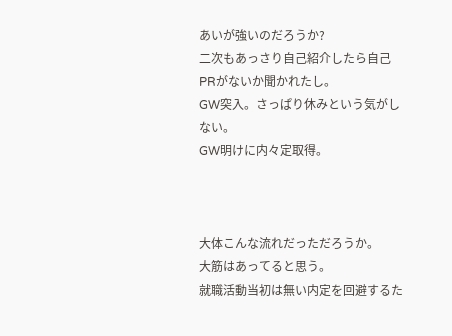あいが強いのだろうか?
二次もあっさり自己紹介したら自己PRがないか聞かれたし。
GW突入。さっぱり休みという気がしない。
GW明けに内々定取得。



大体こんな流れだっただろうか。
大筋はあってると思う。
就職活動当初は無い内定を回避するた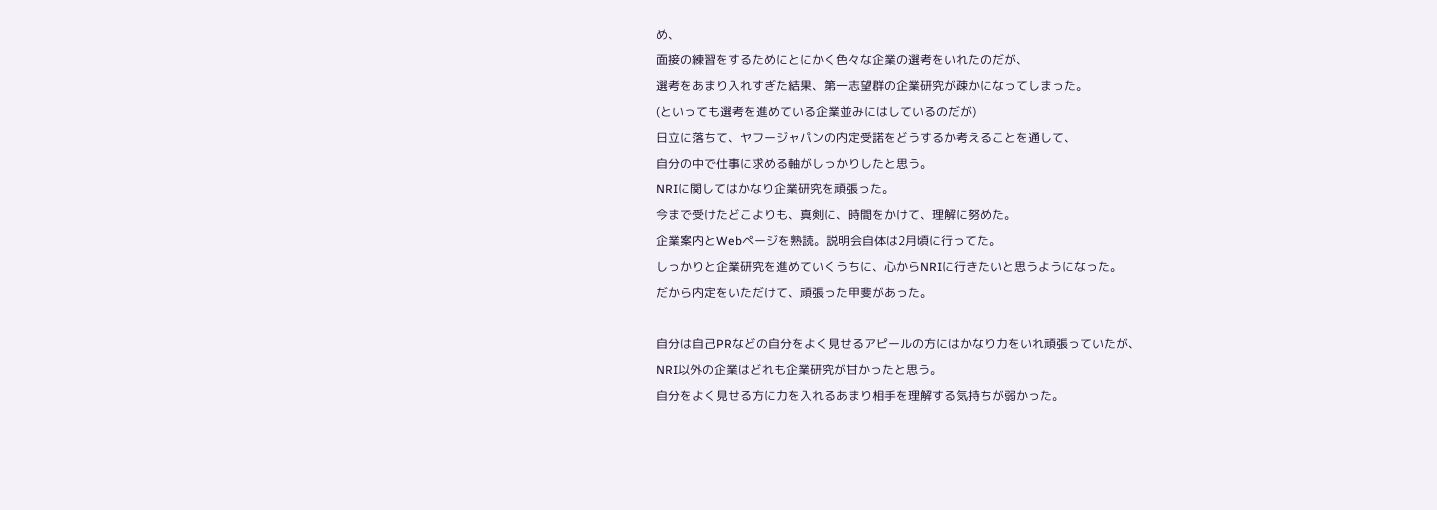め、
面接の練習をするためにとにかく色々な企業の選考をいれたのだが、
選考をあまり入れすぎた結果、第一志望群の企業研究が疎かになってしまった。
(といっても選考を進めている企業並みにはしているのだが)
日立に落ちて、ヤフージャパンの内定受諾をどうするか考えることを通して、
自分の中で仕事に求める軸がしっかりしたと思う。
NRIに関してはかなり企業研究を頑張った。
今まで受けたどこよりも、真剣に、時間をかけて、理解に努めた。
企業案内とWebページを熟読。説明会自体は2月頃に行ってた。
しっかりと企業研究を進めていくうちに、心からNRIに行きたいと思うようになった。
だから内定をいただけて、頑張った甲斐があった。

自分は自己PRなどの自分をよく見せるアピールの方にはかなり力をいれ頑張っていたが、
NRI以外の企業はどれも企業研究が甘かったと思う。
自分をよく見せる方に力を入れるあまり相手を理解する気持ちが弱かった。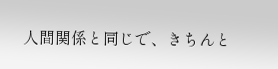人間関係と同じで、きちんと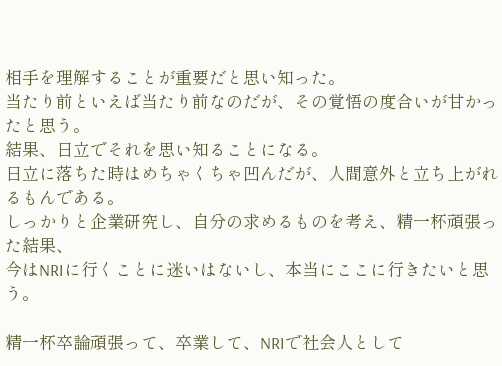相手を理解することが重要だと思い知った。
当たり前といえば当たり前なのだが、その覚悟の度合いが甘かったと思う。
結果、日立でそれを思い知ることになる。
日立に落ちた時はめちゃくちゃ凹んだが、人間意外と立ち上がれるもんである。
しっかりと企業研究し、自分の求めるものを考え、精一杯頑張った結果、
今はNRIに行くことに迷いはないし、本当にここに行きたいと思う。

精一杯卒論頑張って、卒業して、NRIで社会人として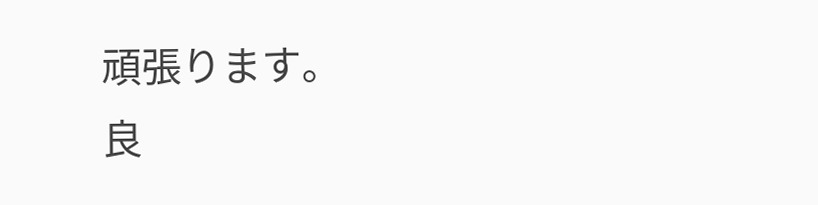頑張ります。
良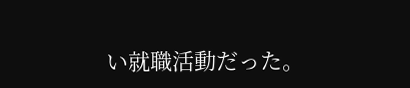い就職活動だった。